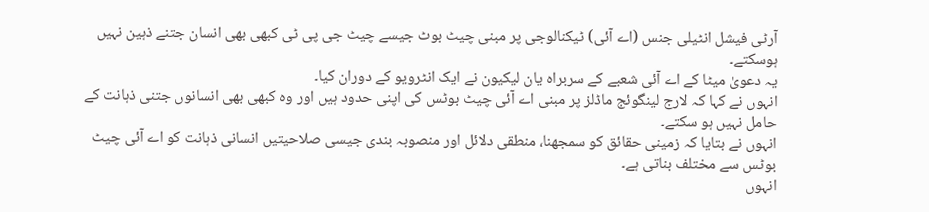آرٹی فیشل انٹیلی جنس (اے آئی) ٹیکنالوجی پر مبنی چیٹ بوٹ جیسے چیٹ جی پی ٹی کبھی بھی انسان جتنے ذہین نہیں ہوسکتے۔
یہ دعویٰ میٹا کے اے آئی شعبے کے سربراہ یان لیکیون نے ایک انٹرویو کے دوران کیا۔
انہوں نے کہا کہ لارج لینگوئج ماڈلز پر مبنی اے آئی چیٹ بوٹس کی اپنی حدود ہیں اور وہ کبھی بھی انسانوں جتنی ذہانت کے حامل نہیں ہو سکتے۔
انہوں نے بتایا کہ زمینی حقائق کو سمجھنا، منطقی دلائل اور منصوبہ بندی جیسی صلاحیتیں انسانی ذہانت کو اے آئی چیٹ بوٹس سے مختلف بناتی ہے۔
انہوں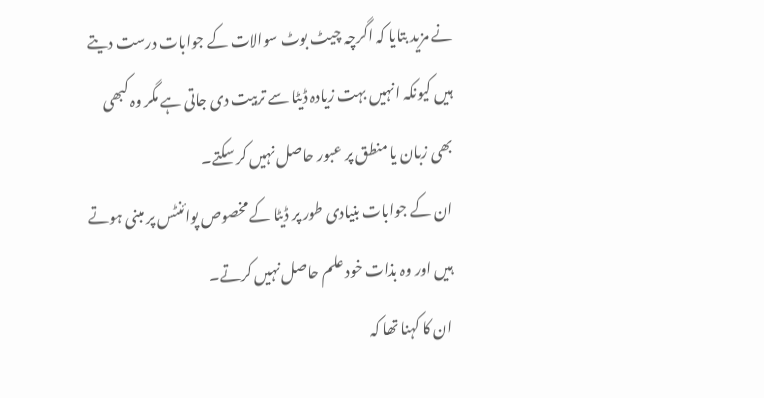نے مزید بتایا کہ اگرچہ چیٹ بوٹ سوالات کے جوابات درست دیتے ہیں کیونکہ انہیں بہت زیادہ ڈیٹا سے تربیت دی جاتی ہے مگر وہ کبھی بھی زبان یا منطق پر عبور حاصل نہیں کر سکتے۔
ان کے جوابات بنیادی طور پر ڈیٹا کے مخصوص پوائنٹس پر مبنی ہوتے ہیں اور وہ بذات خود علم حاصل نہیں کرتے۔
ان کا کہنا تھا کہ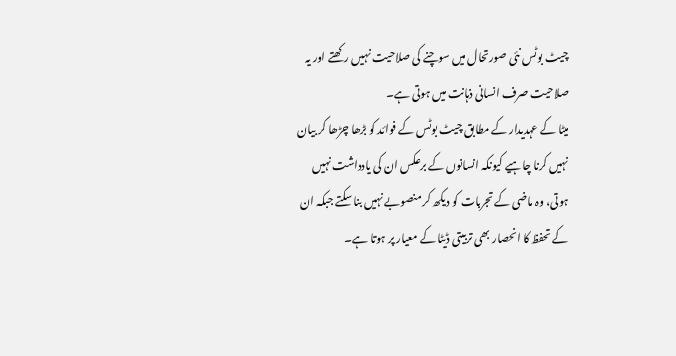چیٹ بوٹس نئی صورتحال میں سوچنے کی صلاحیت نہیں رکھتے اور یہ صلاحیت صرف انسانی ذہانت میں ہوتی ہے۔
میٹا کے عہدیدار کے مطابق چیٹ بوٹس کے فوائد کو بڑھا چڑھا کر بیان نہیں کرنا چاہیے کیونکہ انسانوں کے برعکس ان کی یادداشت نہیں ہوتی، وہ ماضی کے تجربات کو دیکھ کر منصوبے نہیں بنا سکتے جبکہ ان کے تحفظ کا انحصار بھی تربیتی ڈیٹا کے معیار پر ہوتا ہے۔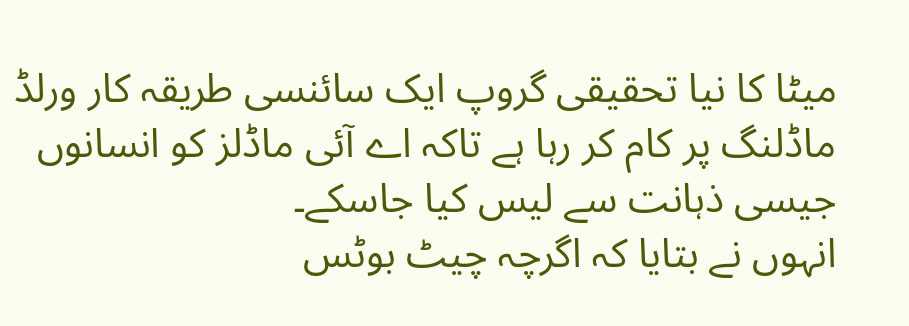میٹا کا نیا تحقیقی گروپ ایک سائنسی طریقہ کار ورلڈ ماڈلنگ پر کام کر رہا ہے تاکہ اے آئی ماڈلز کو انسانوں جیسی ذہانت سے لیس کیا جاسکے۔
انہوں نے بتایا کہ اگرچہ چیٹ بوٹس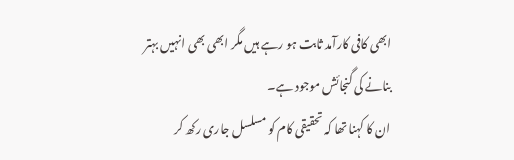ابھی کافی کارآمد ثابت ہو رہے ہیں مگر ابھی بھی انہیں بہتر بنانے کی گنجائش موجود ہے۔
ان کا کہنا تھا کہ تحقیقی کام کو مسلسل جاری رکھ کر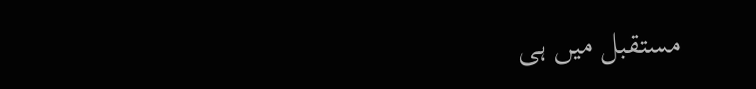مستقبل میں ہی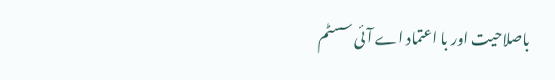باصلاحیت اور با اعتماد اے آئی سسٹم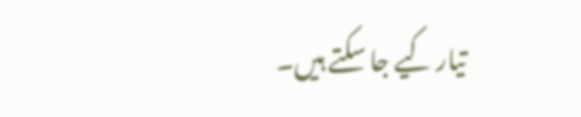تیار کیے جا سکتے ہیں۔